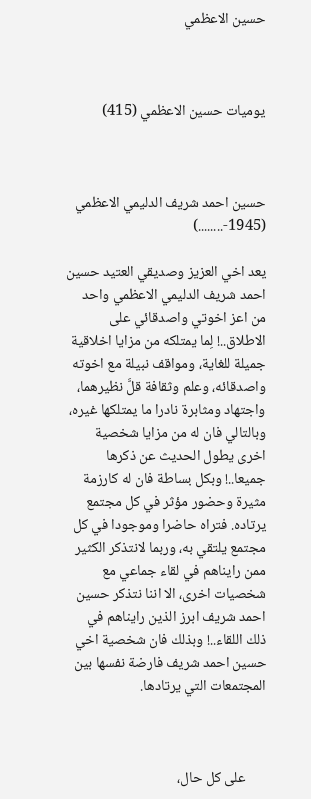حسين الاعظمي



يوميات حسين الاعظمي (415)



حسين احمد شريف الدليمي الاعظمي (1945-........)

يعد اخي العزيز وصديقي العتيد حسين احمد شريف الدليمي الاعظمي واحد من اعز اخوتي واصدقائي على الاطلاق..! لِما يمتلكه من مزايا اخلاقية جميلة للغاية، ومواقف نبيلة مع اخوته واصدقائه، وعلم وثقافة قلَّ نظيرهما، واجتهاد ومثابرة نادرا ما يمتلكها غيره، وبالتالي فان له من مزايا شخصية اخرى يطول الحديث عن ذكرها جميعا..! وبكل بساطة فان له كارزمة مثيرة وحضور مؤثر في كل مجتمع يرتاده. فتراه حاضرا وموجودا في كل مجتمع يلتقي به، وربما لانتذكر الكثير ممن رايناهم في لقاء جماعي مع شخصيات اخرى، الا اننا نتذكر حسين احمد شريف ابرز الذين رايناهم في ذلك اللقاء..! وبذلك فان شخصية اخي حسين احمد شريف فارضة نفسها بين المجتمعات التي يرتادها.



      على كل حال،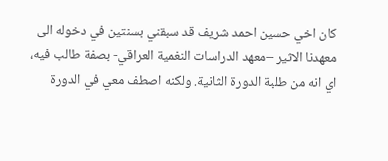كان اخي حسين احمد شريف قد سبقني بسنتين في دخوله الى معهدنا الاثير –معهد الدراسات النغمية العراقي- بصفة طالب فيه، اي انه من طلبة الدورة الثانية. ولكنه اصطف معي في الدورة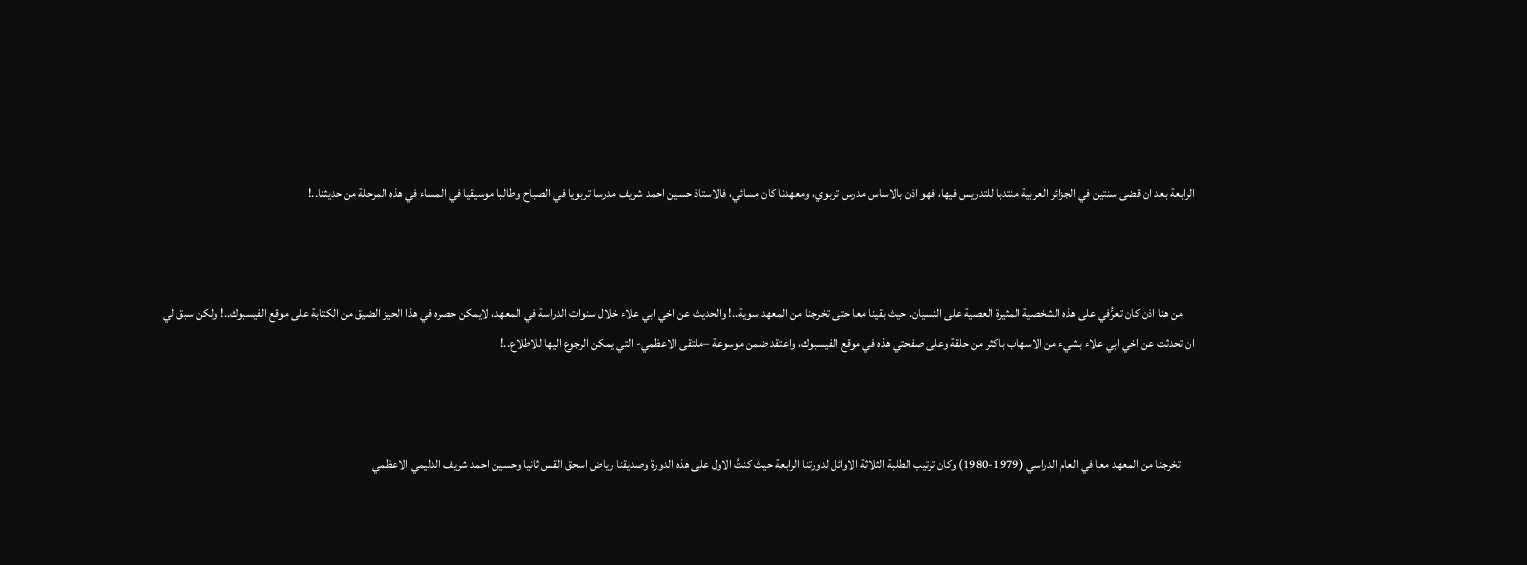الرابعة بعد ان قضى سنتين في الجزائر العربية منتدبا للتدريس فيها، فهو اذن بالاساس مدرس تربوي، ومعهدنا كان مسائي، فالاستاذ حسين احمد شريف مدرسا تربويا في الصباح وطالبا موسيقيا في المساء في هذه المرحلة من حديثنا..!



     من هنا اذن كان تعرُّفي على هذه الشخصية المثيرة العصية على النسيان. حيث بقينا معا حتى تخرجنا من المعهد سوية..! والحديث عن اخي ابي علاء خلال سنوات الدراسة في المعهد، لايمكن حصره في هذا الحيز الضيق من الكتابة على موقع الفيسبوك..! ولكن سبق لي ان تحدثت عن اخي ابي علاء بشيء من الاسهاب باكثر من حلقة وعلى صفحتي هذه في موقع الفيسبوك، واعتقد ضمن موسوعة –ملتقى الاعظمي- التي يمكن الرجوع اليها للاطلاع..!



      تخرجنا من المعهد معا في العام الدراسي (1979-1980) وكان ترتيب الطلبة الثلاثة الاوائل لدورتنا الرابعة حيث كنتُ الاول على هذه الدورة وصديقنا رياض اسحق القس ثانيا وحسين احمد شريف الدليمي الاعظمي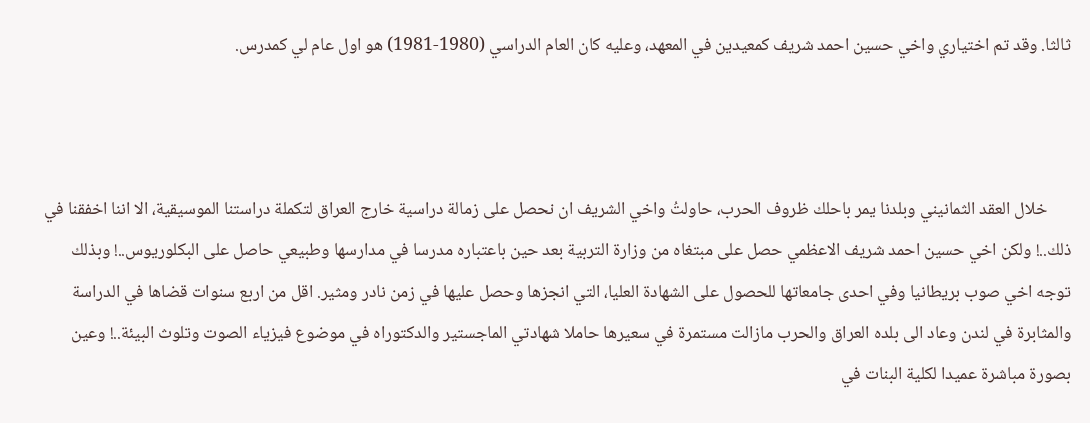ثالثا. وقد تم اختياري واخي حسين احمد شريف كمعيدين في المعهد، وعليه كان العام الدراسي (1980-1981) هو اول عام لي كمدرس.



      خلال العقد الثمانيني وبلدنا يمر باحلك ظروف الحرب، حاولتُ واخي الشريف ان نحصل على زمالة دراسية خارج العراق لتكملة دراستنا الموسيقية، الا اننا اخفقنا في ذلك..! ولكن اخي حسين احمد شريف الاعظمي حصل على مبتغاه من وزارة التربية بعد حين باعتباره مدرسا في مدارسها وطبيعي حاصل على البكلوريوس..! وبذلك توجه اخي صوب بريطانيا وفي احدى جامعاتها للحصول على الشهادة العليا، التي انجزها وحصل عليها في زمن نادر ومثير. اقل من اربع سنوات قضاها في الدراسة والمثابرة في لندن وعاد الى بلده العراق والحرب مازالت مستمرة في سعيرها حاملا شهادتي الماجستير والدكتوراه في موضوع فيزياء الصوت وتلوث البيئة..! وعين بصورة مباشرة عميدا لكلية البنات في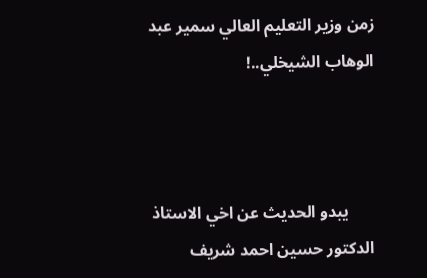زمن وزير التعليم العالي سمير عبد الوهاب الشيخلي..!



      يبدو الحديث عن اخي الاستاذ الدكتور حسين احمد شريف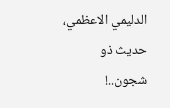الدليمي الاعظمي، حديث ذو شجون..!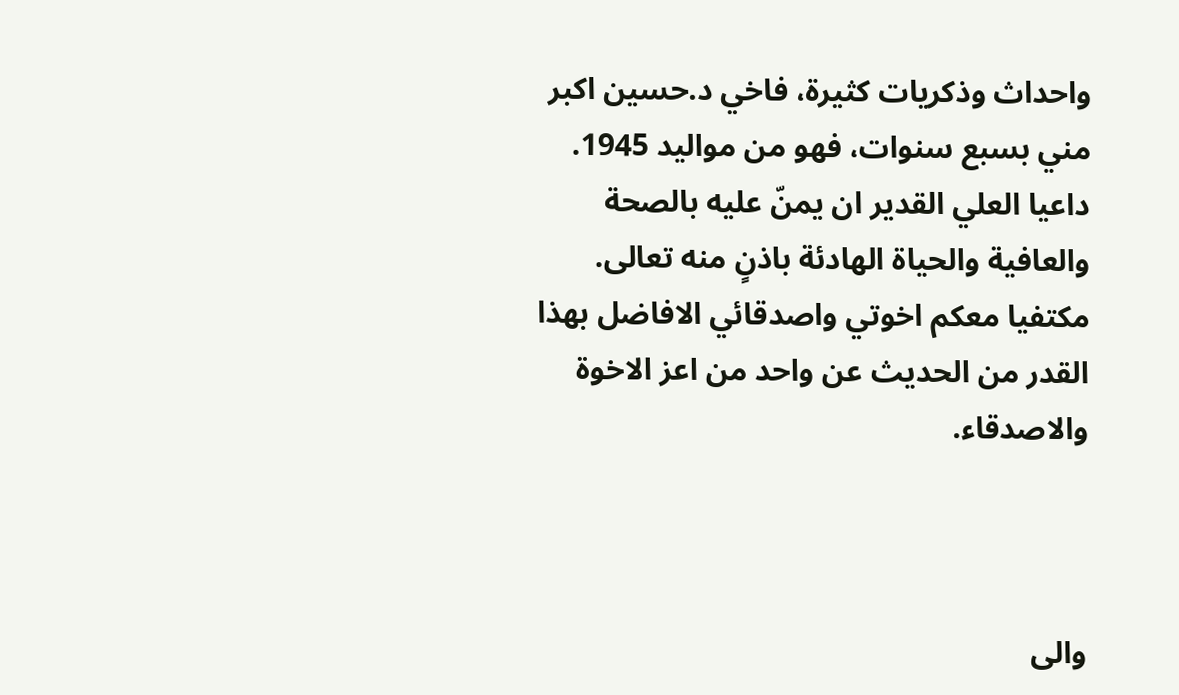واحداث وذكريات كثيرة، فاخي د.حسين اكبر مني بسبع سنوات، فهو من مواليد 1945. داعيا العلي القدير ان يمنّ عليه بالصحة والعافية والحياة الهادئة باذنٍ منه تعالى. مكتفيا معكم اخوتي واصدقائي الافاضل بهذا القدر من الحديث عن واحد من اعز الاخوة والاصدقاء.



والى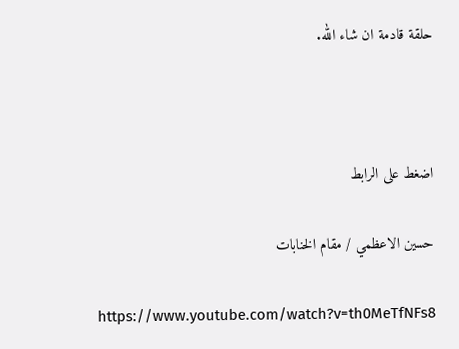حلقة قادمة ان شاء الله.



اضغط على الرابط

حسين الاعظمي / مقام الخنابات

https://www.youtube.com/watch?v=th0MeTfNFs8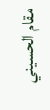مقام الحسيني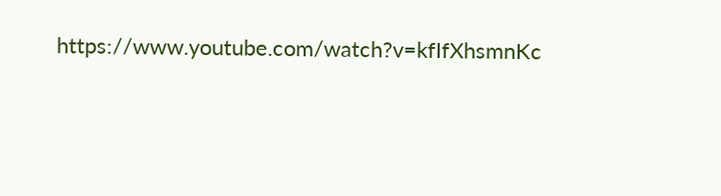https://www.youtube.com/watch?v=kfIfXhsmnKc